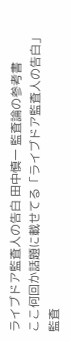ライブドア監査人の告白 田中慎一 監査論の参考書
ここ何回か話題に載せてる「ライブドア監査人の告白」
監査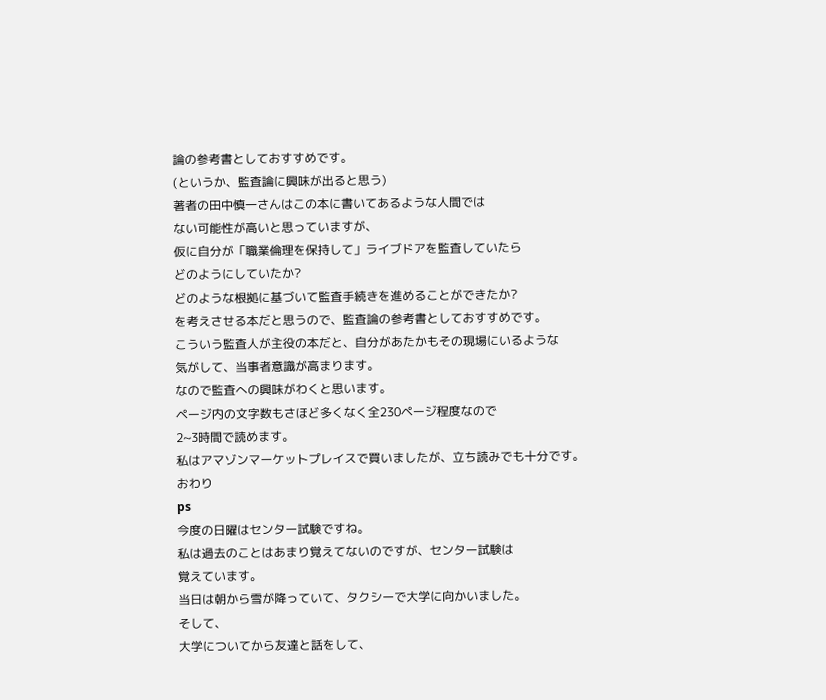論の参考書としておすすめです。
(というか、監査論に興味が出ると思う)
著者の田中慎一さんはこの本に書いてあるような人間では
ない可能性が高いと思っていますが、
仮に自分が「職業倫理を保持して」ライブドアを監査していたら
どのようにしていたか?
どのような根拠に基づいて監査手続きを進めることができたか?
を考えさせる本だと思うので、監査論の参考書としておすすめです。
こういう監査人が主役の本だと、自分があたかもその現場にいるような
気がして、当事者意識が高まります。
なので監査への興味がわくと思います。
ページ内の文字数もさほど多くなく全230ページ程度なので
2~3時間で読めます。
私はアマゾンマーケットプレイスで買いましたが、立ち読みでも十分です。
おわり
ps
今度の日曜はセンター試験ですね。
私は過去のことはあまり覚えてないのですが、センター試験は
覚えています。
当日は朝から雪が降っていて、タクシーで大学に向かいました。
そして、
大学についてから友達と話をして、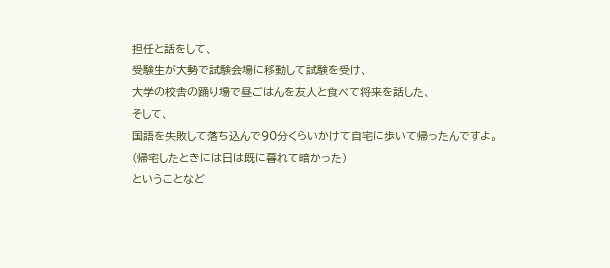担任と話をして、
受験生が大勢で試験会場に移動して試験を受け、
大学の校舎の踊り場で昼ごはんを友人と食べて将来を話した、
そして、
国語を失敗して落ち込んで90分くらいかけて自宅に歩いて帰ったんですよ。
(帰宅したときには日は既に暮れて暗かった)
ということなど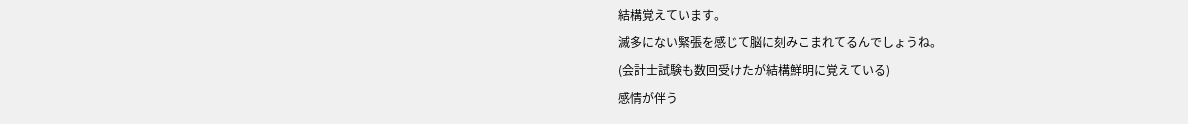結構覚えています。
滅多にない緊張を感じて脳に刻みこまれてるんでしょうね。
(会計士試験も数回受けたが結構鮮明に覚えている)
感情が伴う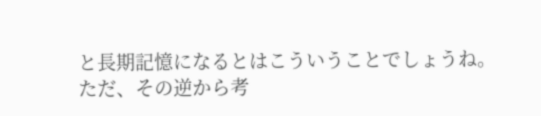と長期記憶になるとはこういうことでしょうね。
ただ、その逆から考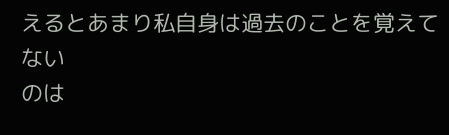えるとあまり私自身は過去のことを覚えてない
のは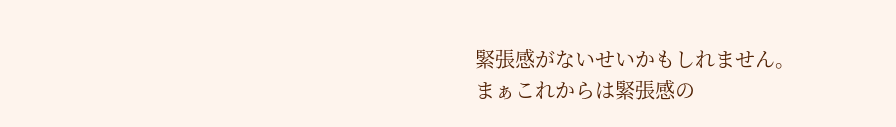緊張感がないせいかもしれません。
まぁこれからは緊張感の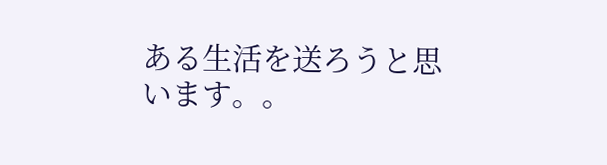ある生活を送ろうと思います。。